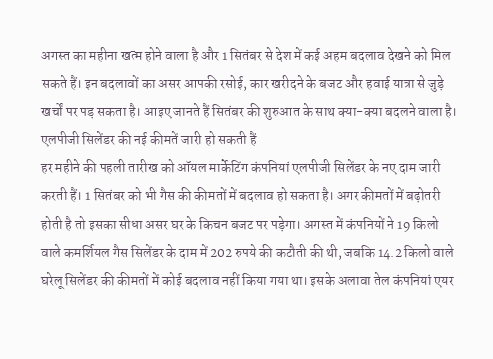अगस्त का महीना खत्म होने वाला है और 1 सितंबर से देश में कई अहम बदलाव देखने को मिल सकते हैं। इन बदलावों का असर आपकी रसोई, कार खरीदने के बजट और हवाई यात्रा से जुड़े खर्चों पर पड़ सकता है। आइए जानते हैं सितंबर की शुरुआत के साथ क्या-क्या बदलने वाला है।
एलपीजी सिलेंडर की नई कीमतें जारी हो सकती हैं
हर महीने की पहली तारीख को ऑयल मार्केटिंग कंपनियां एलपीजी सिलेंडर के नए दाम जारी करती हैं। 1 सितंबर को भी गैस की कीमतों में बदलाव हो सकता है। अगर कीमतों में बढ़ोतरी होती है तो इसका सीधा असर घर के किचन बजट पर पड़ेगा। अगस्त में कंपनियों ने 19 किलो वाले कमर्शियल गैस सिलेंडर के दाम में 202 रुपये की कटौती की थी, जबकि 14.2 किलो वाले घरेलू सिलेंडर की कीमतों में कोई बदलाव नहीं किया गया था। इसके अलावा तेल कंपनियां एयर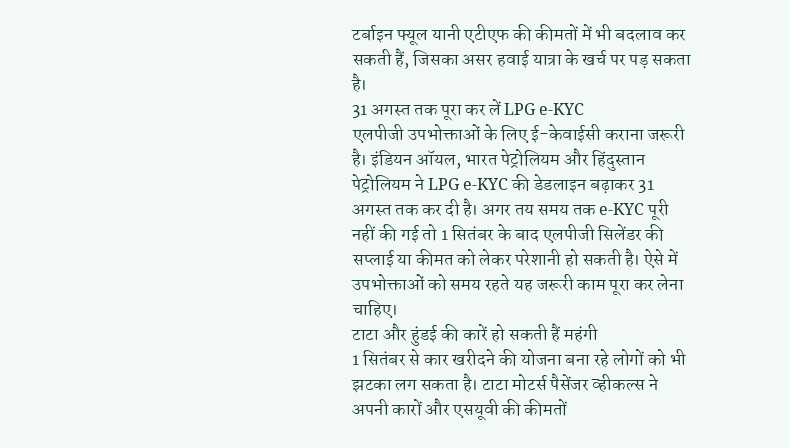टर्बाइन फ्यूल यानी एटीएफ की कीमतों में भी बदलाव कर सकती हैं, जिसका असर हवाई यात्रा के खर्च पर पड़ सकता है।
31 अगस्त तक पूरा कर लें LPG e-KYC
एलपीजी उपभोक्ताओं के लिए ई-केवाईसी कराना जरूरी है। इंडियन ऑयल, भारत पेट्रोलियम और हिंदुस्तान पेट्रोलियम ने LPG e-KYC की डेडलाइन बढ़ाकर 31 अगस्त तक कर दी है। अगर तय समय तक e-KYC पूरी नहीं की गई तो 1 सितंबर के बाद एलपीजी सिलेंडर की सप्लाई या कीमत को लेकर परेशानी हो सकती है। ऐसे में उपभोक्ताओं को समय रहते यह जरूरी काम पूरा कर लेना चाहिए।
टाटा और हुंडई की कारें हो सकती हैं महंगी
1 सितंबर से कार खरीदने की योजना बना रहे लोगों को भी झटका लग सकता है। टाटा मोटर्स पैसेंजर व्हीकल्स ने अपनी कारों और एसयूवी की कीमतों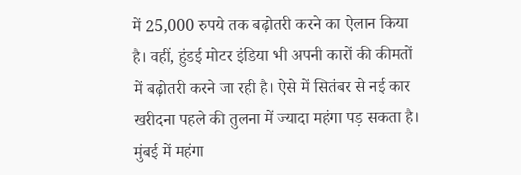में 25,000 रुपये तक बढ़ोतरी करने का ऐलान किया है। वहीं, हुंडई मोटर इंडिया भी अपनी कारों की कीमतों में बढ़ोतरी करने जा रही है। ऐसे में सितंबर से नई कार खरीदना पहले की तुलना में ज्यादा महंगा पड़ सकता है।
मुंबई में महंगा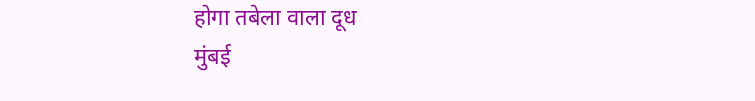होगा तबेला वाला दूध
मुंबई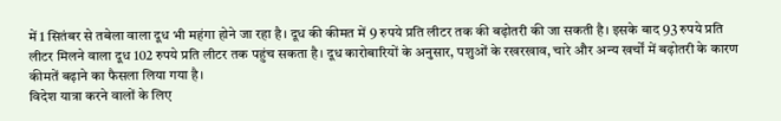में 1 सितंबर से तबेला वाला दूध भी महंगा होने जा रहा है। दूध की कीमत में 9 रुपये प्रति लीटर तक की बढ़ोतरी की जा सकती है। इसके बाद 93 रुपये प्रति लीटर मिलने वाला दूध 102 रुपये प्रति लीटर तक पहुंच सकता है। दूध कारोबारियों के अनुसार, पशुओं के रखरखाव, चारे और अन्य खर्चों में बढ़ोतरी के कारण कीमतें बढ़ाने का फैसला लिया गया है।
विदेश यात्रा करने वालों के लिए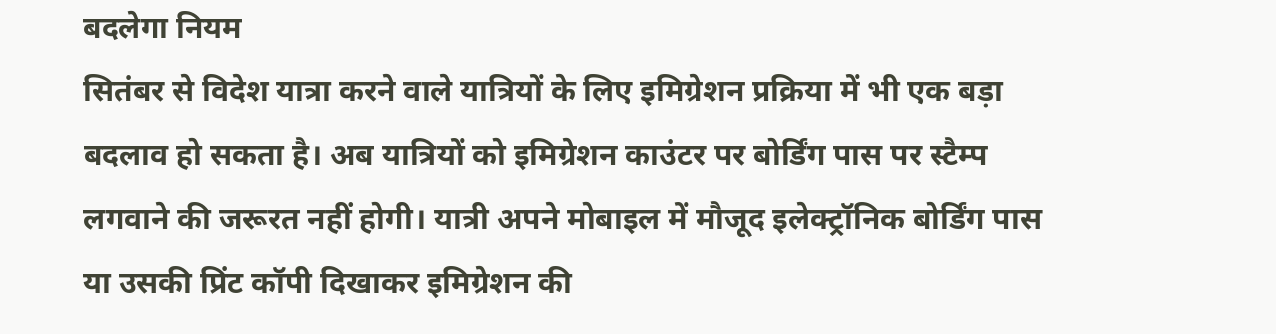बदलेगा नियम
सितंबर से विदेश यात्रा करने वाले यात्रियों के लिए इमिग्रेशन प्रक्रिया में भी एक बड़ा बदलाव हो सकता है। अब यात्रियों को इमिग्रेशन काउंटर पर बोर्डिंग पास पर स्टैम्प लगवाने की जरूरत नहीं होगी। यात्री अपने मोबाइल में मौजूद इलेक्ट्रॉनिक बोर्डिंग पास या उसकी प्रिंट कॉपी दिखाकर इमिग्रेशन की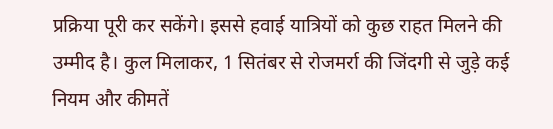प्रक्रिया पूरी कर सकेंगे। इससे हवाई यात्रियों को कुछ राहत मिलने की उम्मीद है। कुल मिलाकर, 1 सितंबर से रोजमर्रा की जिंदगी से जुड़े कई नियम और कीमतें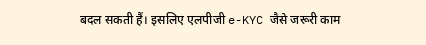बदल सकती हैं। इसलिए एलपीजी e-KYC जैसे जरूरी काम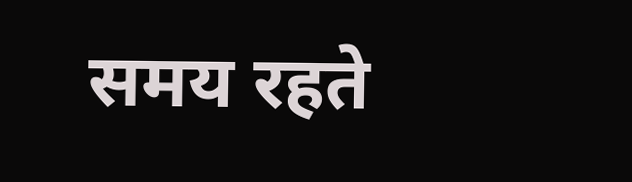समय रहते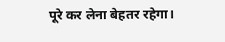पूरे कर लेना बेहतर रहेगा।